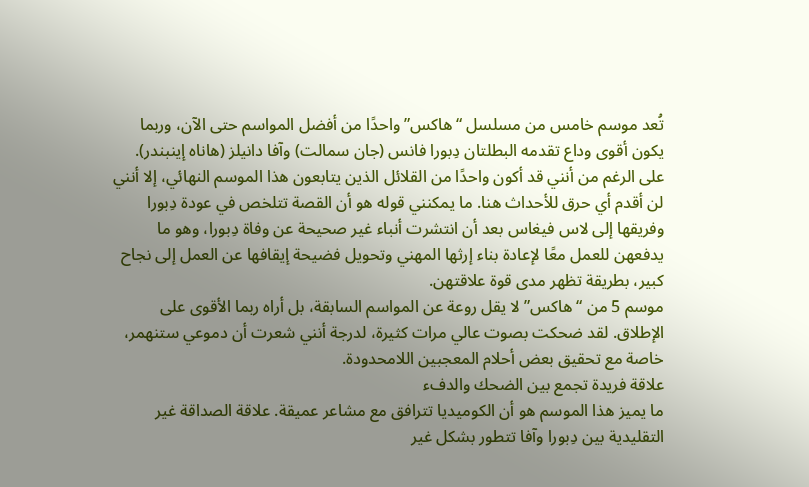تُعد موسم خامس من مسلسل “هاكس” واحدًا من أفضل المواسم حتى الآن، وربما يكون أقوى وداع تقدمه البطلتان دِبورا فانس (جان سمالت) وآفا دانيلز (هاناه إينبندر). على الرغم من أنني قد أكون واحدًا من القلائل الذين يتابعون هذا الموسم النهائي، إلا أنني لن أقدم أي حرق للأحداث هنا. ما يمكنني قوله هو أن القصة تتلخص في عودة دِبورا وفريقها إلى لاس فيغاس بعد أن انتشرت أنباء غير صحيحة عن وفاة دِبورا، وهو ما يدفعهن للعمل معًا لإعادة بناء إرثها المهني وتحويل فضيحة إيقافها عن العمل إلى نجاح كبير، بطريقة تظهر مدى قوة علاقتهن.
موسم 5 من “هاكس” لا يقل روعة عن المواسم السابقة، بل أراه ربما الأقوى على الإطلاق. لقد ضحكت بصوت عالي مرات كثيرة، لدرجة أنني شعرت أن دموعي ستنهمر، خاصة مع تحقيق بعض أحلام المعجبين اللامحدودة.
علاقة فريدة تجمع بين الضحك والدفء
ما يميز هذا الموسم هو أن الكوميديا تترافق مع مشاعر عميقة. علاقة الصداقة غير التقليدية بين دِبورا وآفا تتطور بشكل غير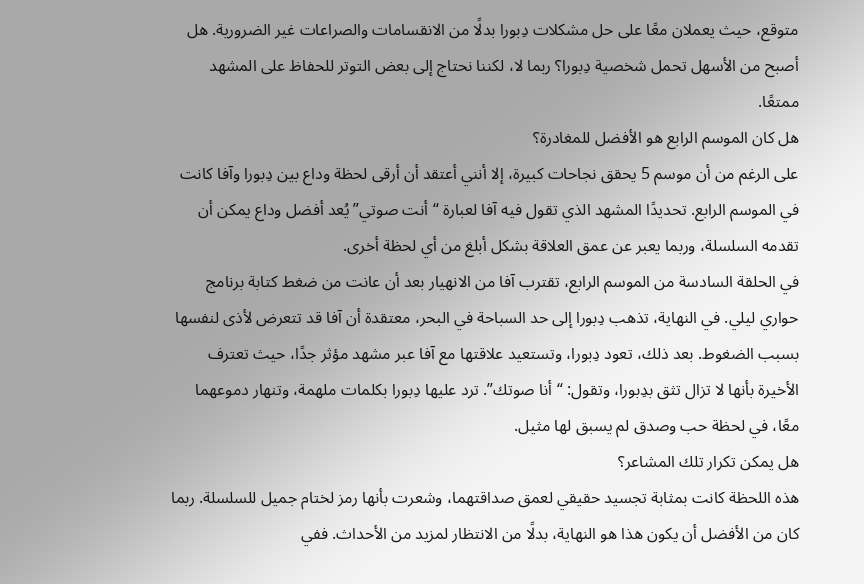متوقع، حيث يعملان معًا على حل مشكلات دِبورا بدلًا من الانقسامات والصراعات غير الضرورية. هل أصبح من الأسهل تحمل شخصية دِبورا؟ ربما لا، لكننا نحتاج إلى بعض التوتر للحفاظ على المشهد ممتعًا.
هل كان الموسم الرابع هو الأفضل للمغادرة؟
على الرغم من أن موسم 5 يحقق نجاحات كبيرة، إلا أنني أعتقد أن أرقى لحظة وداع بين دِبورا وآفا كانت في الموسم الرابع. تحديدًا المشهد الذي تقول فيه آفا لعبارة “أنت صوتي” يُعد أفضل وداع يمكن أن تقدمه السلسلة، وربما يعبر عن عمق العلاقة بشكل أبلغ من أي لحظة أخرى.
في الحلقة السادسة من الموسم الرابع، تقترب آفا من الانهيار بعد أن عانت من ضغط كتابة برنامج حواري ليلي. في النهاية، تذهب دِبورا إلى حد السباحة في البحر، معتقدة أن آفا قد تتعرض لأذى لنفسها بسبب الضغوط. بعد ذلك، تعود دِبورا، وتستعيد علاقتها مع آفا عبر مشهد مؤثر جدًا، حيث تعترف الأخيرة بأنها لا تزال تثق بدِبورا، وتقول: “أنا صوتك”. ترد عليها دِبورا بكلمات ملهمة، وتنهار دموعهما معًا، في لحظة حب وصدق لم يسبق لها مثيل.
هل يمكن تكرار تلك المشاعر؟
هذه اللحظة كانت بمثابة تجسيد حقيقي لعمق صداقتهما، وشعرت بأنها رمز لختام جميل للسلسلة. ربما كان من الأفضل أن يكون هذا هو النهاية، بدلًا من الانتظار لمزيد من الأحداث. ففي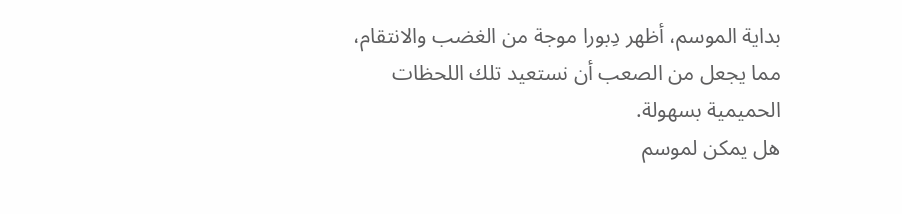بداية الموسم، أظهر دِبورا موجة من الغضب والانتقام، مما يجعل من الصعب أن نستعيد تلك اللحظات الحميمية بسهولة.
هل يمكن لموسم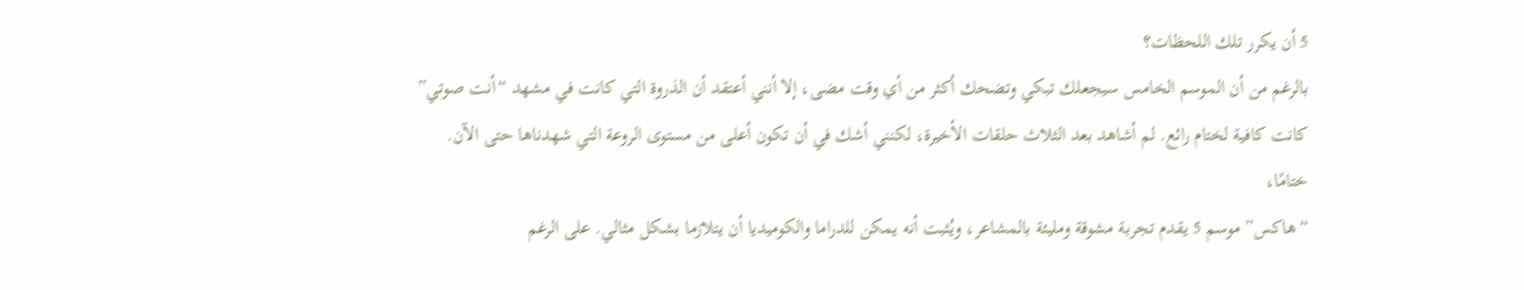5 أن يكرر تلك اللحظات؟
بالرغم من أن الموسم الخامس سيجعلك تبكي وتضحك أكثر من أي وقت مضى، إلا أنني أعتقد أن الذروة التي كانت في مشهد “أنت صوتي” كانت كافية لختام رائع. لم أشاهد بعد الثلاث حلقات الأخيرة، لكنني أشك في أن تكون أعلى من مستوى الروعة التي شهدناها حتى الآن.
ختامًا،
“هاكس” موسم 5 يقدم تجربة مشوقة ومليئة بالمشاعر، ويُثبت أنه يمكن للدراما والكوميديا أن يتلازما بشكل مثالي. على الرغم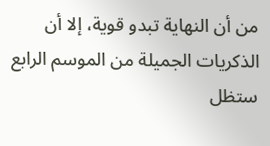من أن النهاية تبدو قوية، إلا أن الذكريات الجميلة من الموسم الرابع ستظل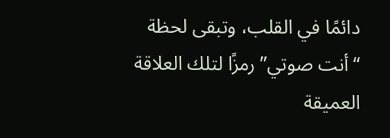دائمًا في القلب، وتبقى لحظة “أنت صوتي” رمزًا لتلك العلاقة العميقة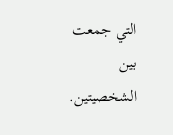التي جمعت بين الشخصيتين.